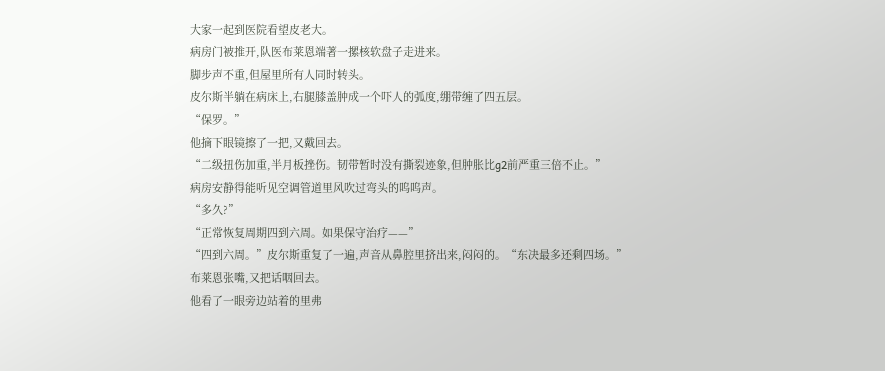大家一起到医院看望皮老大。
病房门被推开,队医布莱恩端著一摞核软盘子走进来。
脚步声不重,但屋里所有人同时转头。
皮尔斯半躺在病床上,右腿膝盖肿成一个吓人的弧度,绷带缠了四五层。
“保罗。”
他摘下眼镜擦了一把,又戴回去。
“二级扭伤加重,半月板挫伤。韧带暂时没有撕裂迹象,但肿胀比g2前严重三倍不止。”
病房安静得能听见空调管道里风吹过弯头的呜呜声。
“多久?”
“正常恢复周期四到六周。如果保守治疗——”
“四到六周。”皮尔斯重复了一遍,声音从鼻腔里挤出来,闷闷的。“东决最多还剩四场。”
布莱恩张嘴,又把话咽回去。
他看了一眼旁边站着的里弗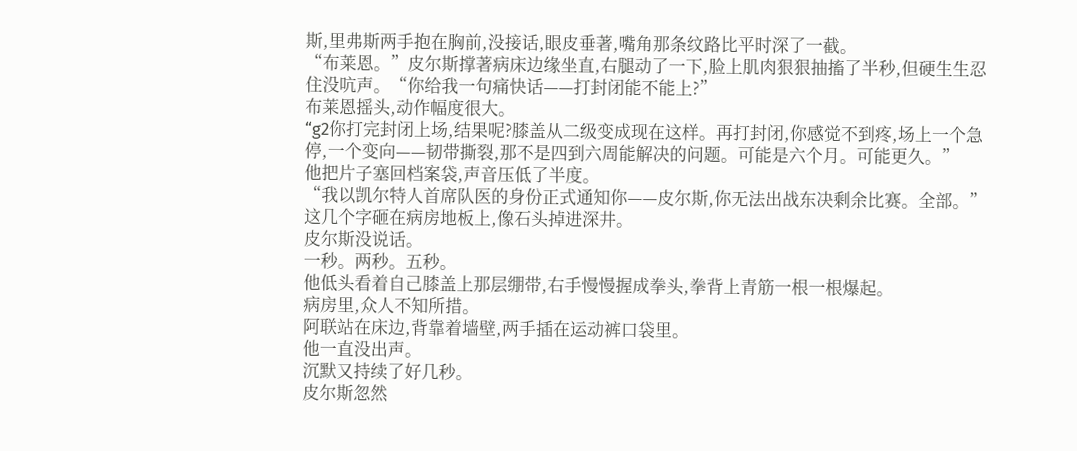斯,里弗斯两手抱在胸前,没接话,眼皮垂著,嘴角那条纹路比平时深了一截。
“布莱恩。”皮尔斯撑著病床边缘坐直,右腿动了一下,脸上肌肉狠狠抽搐了半秒,但硬生生忍住没吭声。“你给我一句痛快话——打封闭能不能上?”
布莱恩摇头,动作幅度很大。
“g2你打完封闭上场,结果呢?膝盖从二级变成现在这样。再打封闭,你感觉不到疼,场上一个急停,一个变向——韧带撕裂,那不是四到六周能解决的问题。可能是六个月。可能更久。”
他把片子塞回档案袋,声音压低了半度。
“我以凯尔特人首席队医的身份正式通知你——皮尔斯,你无法出战东决剩余比赛。全部。”
这几个字砸在病房地板上,像石头掉进深井。
皮尔斯没说话。
一秒。两秒。五秒。
他低头看着自己膝盖上那层绷带,右手慢慢握成拳头,拳背上青筋一根一根爆起。
病房里,众人不知所措。
阿联站在床边,背靠着墙壁,两手插在运动裤口袋里。
他一直没出声。
沉默又持续了好几秒。
皮尔斯忽然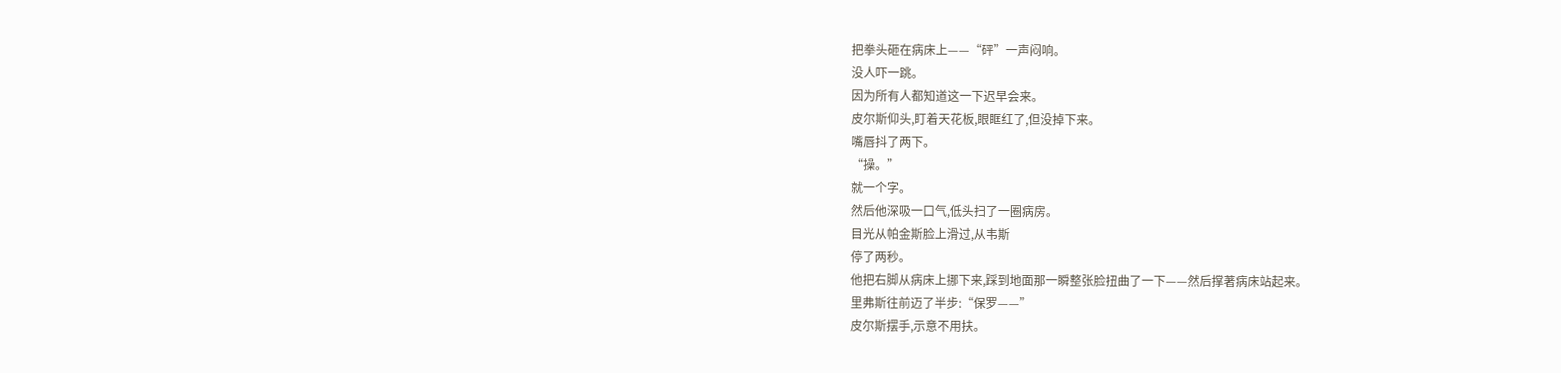把拳头砸在病床上——“砰”一声闷响。
没人吓一跳。
因为所有人都知道这一下迟早会来。
皮尔斯仰头,盯着天花板,眼眶红了,但没掉下来。
嘴唇抖了两下。
“操。”
就一个字。
然后他深吸一口气,低头扫了一圈病房。
目光从帕金斯脸上滑过,从韦斯
停了两秒。
他把右脚从病床上挪下来,踩到地面那一瞬整张脸扭曲了一下——然后撑著病床站起来。
里弗斯往前迈了半步:“保罗——”
皮尔斯摆手,示意不用扶。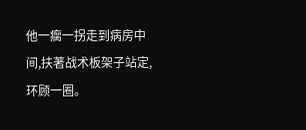他一瘸一拐走到病房中间,扶著战术板架子站定,环顾一圈。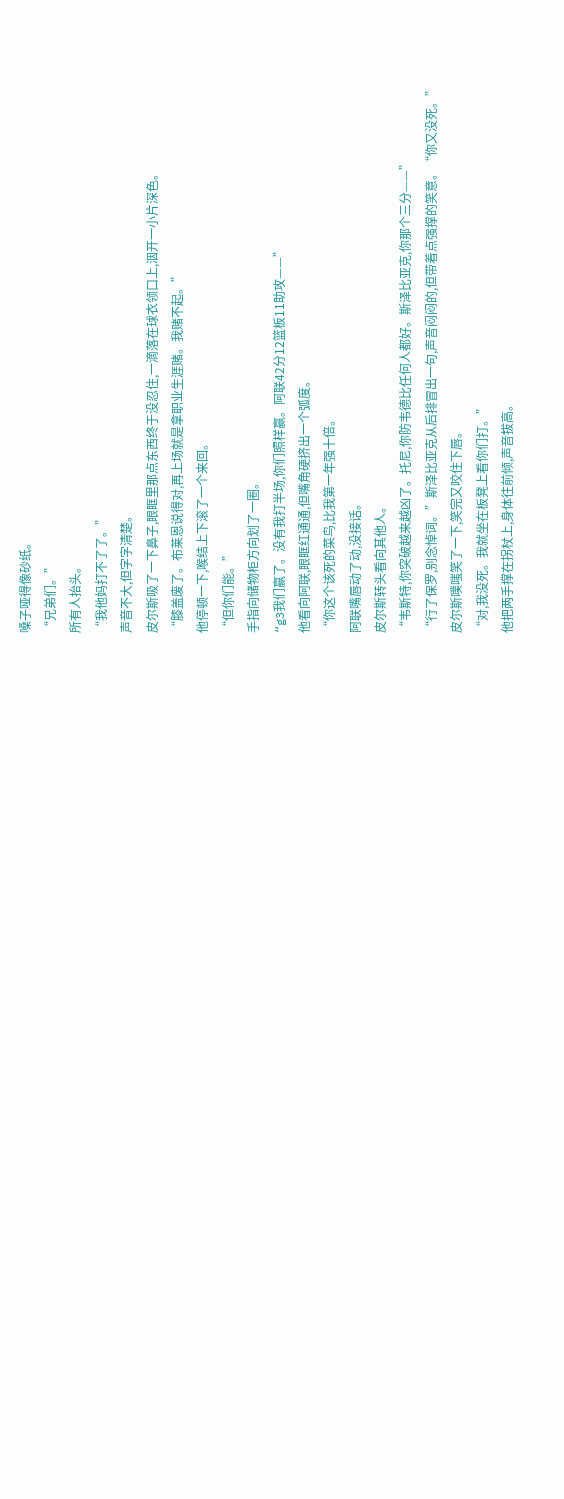嗓子哑得像砂纸。
“兄弟们。”
所有人抬头。
“我他妈打不了了。”
声音不大,但字字清楚。
皮尔斯吸了一下鼻子,眼眶里那点东西终于没忍住,一滴落在球衣领口上,洇开一小片深色。
“膝盖废了。布莱恩说得对,再上场就是拿职业生涯赌。我赌不起。”
他停顿一下,喉结上下滚了一个来回。
“但你们能。”
手指向储物柜方向划了一圈。
“g3我们赢了。没有我打半场,你们照样赢。阿联42分12篮板11助攻——”
他看向阿联,眼眶红通通,但嘴角硬挤出一个弧度。
“你这个该死的菜鸟,比我第一年强十倍。
阿联嘴唇动了动,没接话。
皮尔斯转头看向其他人。
“韦斯特,你突破越来越凶了。托尼,你防韦德比任何人都好。斯泽比亚克,你那个三分——”
“行了保罗,别念悼词。”斯泽比亚克从后排冒出一句,声音闷闷的,但带着点强撑的笑意。“你又没死。”
皮尔斯噗嗤笑了一下,笑完又咬住下唇。
“对,我没死。我就坐在板凳上看你们打。”
他把两手撑在拐杖上,身体往前倾,声音拔高。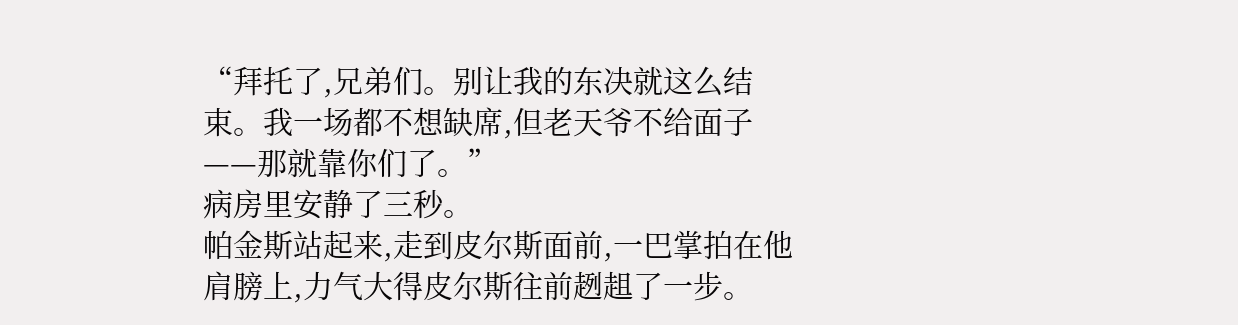“拜托了,兄弟们。别让我的东决就这么结束。我一场都不想缺席,但老天爷不给面子——那就靠你们了。”
病房里安静了三秒。
帕金斯站起来,走到皮尔斯面前,一巴掌拍在他肩膀上,力气大得皮尔斯往前趔趄了一步。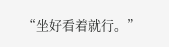“坐好看着就行。”